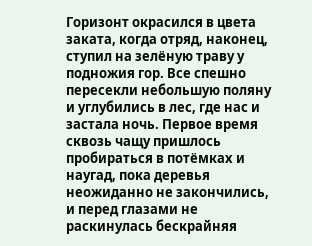Горизонт окрасился в цвета заката, когда отряд, наконец, ступил на зелёную траву у подножия гор. Все спешно пересекли небольшую поляну и углубились в лес, где нас и застала ночь. Первое время сквозь чащу пришлось пробираться в потёмках и наугад, пока деревья неожиданно не закончились, и перед глазами не раскинулась бескрайняя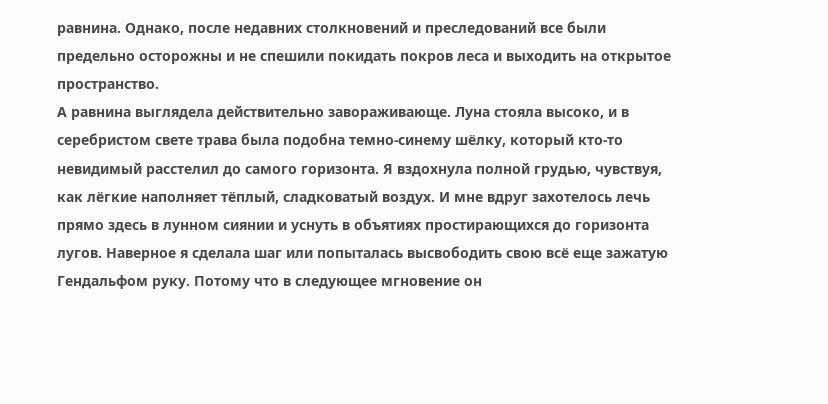равнина. Однако, после недавних столкновений и преследований все были предельно осторожны и не спешили покидать покров леса и выходить на открытое пространство.
А равнина выглядела действительно завораживающе. Луна стояла высоко, и в серебристом свете трава была подобна темно-синему шёлку, который кто-то невидимый расстелил до самого горизонта. Я вздохнула полной грудью, чувствуя, как лёгкие наполняет тёплый, сладковатый воздух. И мне вдруг захотелось лечь прямо здесь в лунном сиянии и уснуть в объятиях простирающихся до горизонта лугов. Наверное я сделала шаг или попыталась высвободить свою всё еще зажатую Гендальфом руку. Потому что в следующее мгновение он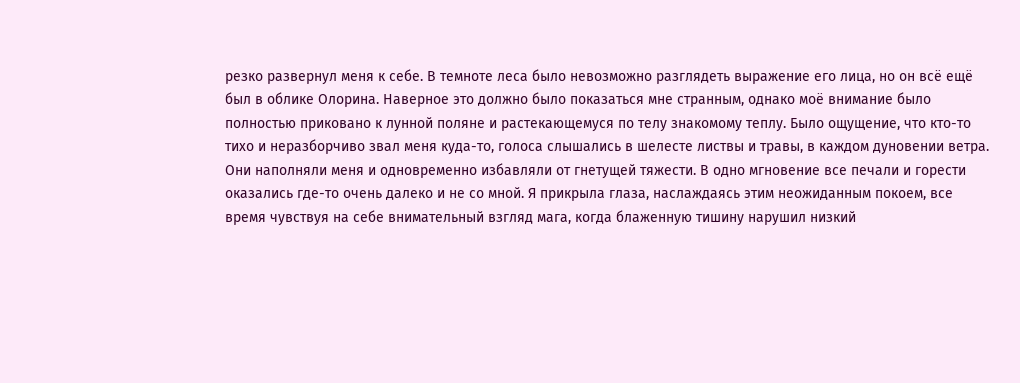резко развернул меня к себе. В темноте леса было невозможно разглядеть выражение его лица, но он всё ещё был в облике Олорина. Наверное это должно было показаться мне странным, однако моё внимание было полностью приковано к лунной поляне и растекающемуся по телу знакомому теплу. Было ощущение, что кто-то тихо и неразборчиво звал меня куда-то, голоса слышались в шелесте листвы и травы, в каждом дуновении ветра. Они наполняли меня и одновременно избавляли от гнетущей тяжести. В одно мгновение все печали и горести оказались где-то очень далеко и не со мной. Я прикрыла глаза, наслаждаясь этим неожиданным покоем, все время чувствуя на себе внимательный взгляд мага, когда блаженную тишину нарушил низкий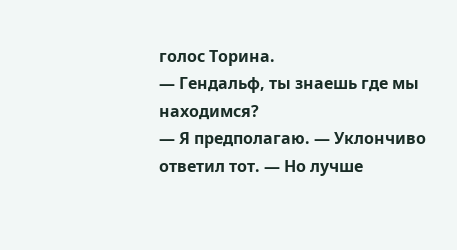голос Торина.
— Гендальф, ты знаешь где мы находимся?
— Я предполагаю. — Уклончиво ответил тот. — Но лучше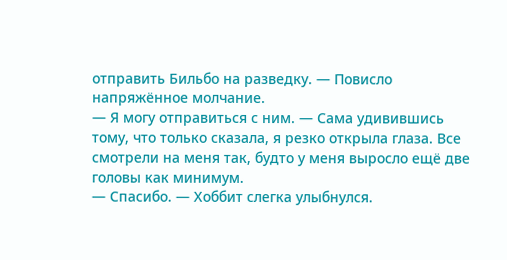отправить Бильбо на разведку. — Повисло напряжённое молчание.
— Я могу отправиться с ним. — Сама удивившись тому, что только сказала, я резко открыла глаза. Все смотрели на меня так, будто у меня выросло ещё две головы как минимум.
— Спасибо. — Хоббит слегка улыбнулся.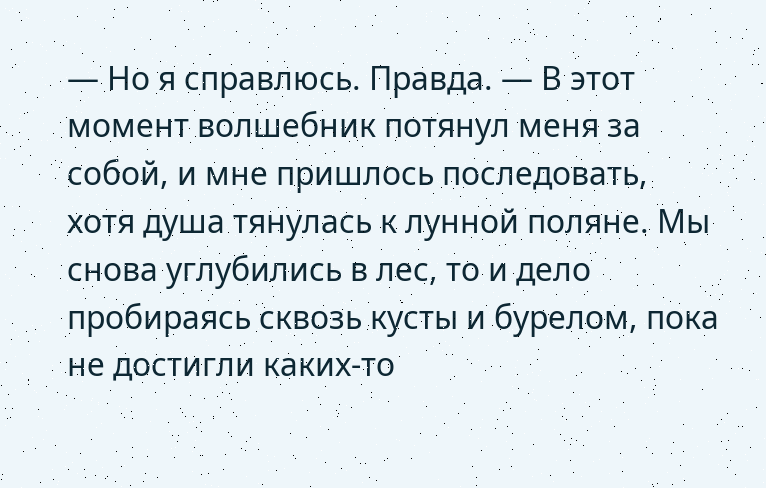— Но я справлюсь. Правда. — В этот момент волшебник потянул меня за собой, и мне пришлось последовать, хотя душа тянулась к лунной поляне. Мы снова углубились в лес, то и дело пробираясь сквозь кусты и бурелом, пока не достигли каких-то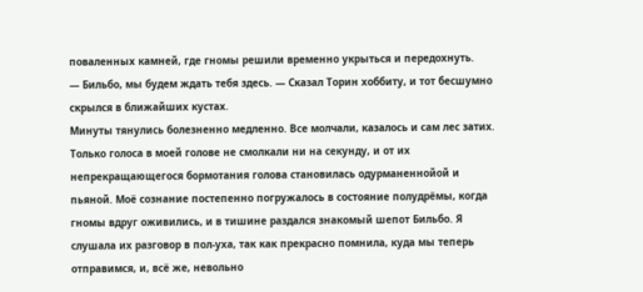поваленных камней, где гномы решили временно укрыться и передохнуть.
— Бильбо, мы будем ждать тебя здесь. — Сказал Торин хоббиту, и тот бесшумно скрылся в ближайших кустах.
Минуты тянулись болезненно медленно. Все молчали, казалось и сам лес затих. Только голоса в моей голове не смолкали ни на секунду, и от их непрекращающегося бормотания голова становилась одурманеннойой и пьяной. Моё сознание постепенно погружалось в состояние полудрёмы, когда гномы вдруг оживились, и в тишине раздался знакомый шепот Бильбо. Я слушала их разговор в пол-уха, так как прекрасно помнила, куда мы теперь отправимся, и, всё же, невольно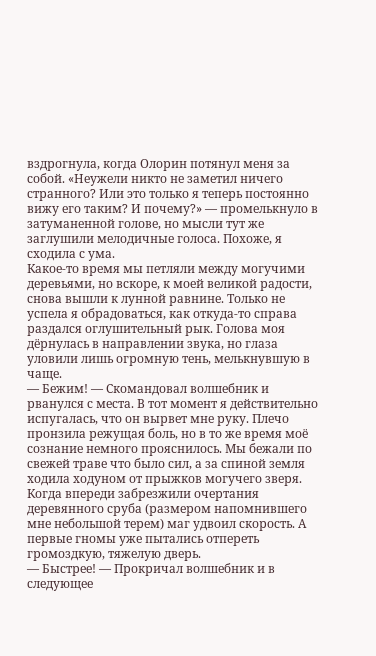вздрогнула, когда Олорин потянул меня за собой. «Неужели никто не заметил ничего странного? Или это только я теперь постоянно вижу его таким? И почему?» — промелькнуло в затуманенной голове, но мысли тут же заглушили мелодичные голоса. Похоже, я сходила с ума.
Какое-то время мы петляли между могучими деревьями, но вскоре, к моей великой радости, снова вышли к лунной равнине. Только не успела я обрадоваться, как откуда-то справа раздался оглушительный рык. Голова моя дёрнулась в направлении звука, но глаза уловили лишь огромную тень, мелькнувшую в чаще.
— Бежим! — Скомандовал волшебник и рванулся с места. В тот момент я действительно испугалась, что он вырвет мне руку. Плечо пронзила режущая боль, но в то же время моё сознание немного прояснилось. Мы бежали по свежей траве что было сил, а за спиной земля ходила ходуном от прыжков могучего зверя. Когда впереди забрезжили очертания деревянного сруба (размером напомнившего мне небольшой терем) маг удвоил скорость. А первые гномы уже пытались отпереть громоздкую, тяжелую дверь.
— Быстрее! — Прокричал волшебник и в следующее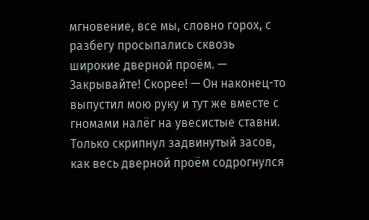мгновение, все мы, словно горох, с разбегу просыпались сквозь широкие дверной проём. — Закрывайте! Скорее! — Он наконец-то выпустил мою руку и тут же вместе с гномами налёг на увесистые ставни. Только скрипнул задвинутый засов, как весь дверной проём содрогнулся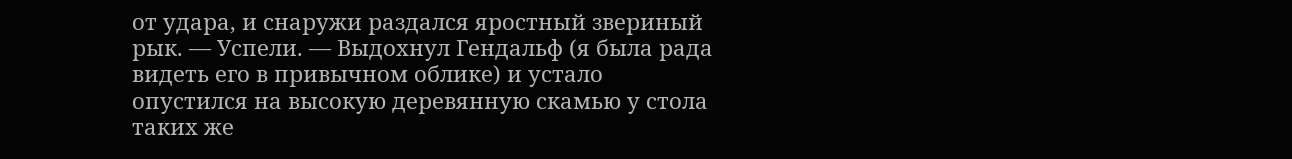от удара, и снаружи раздался яростный звериный рык. — Успели. — Выдохнул Гендальф (я была рада видеть его в привычном облике) и устало опустился на высокую деревянную скамью у стола таких же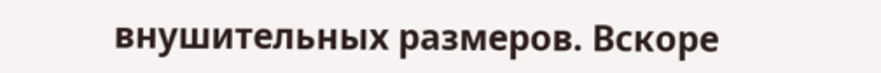внушительных размеров. Вскоре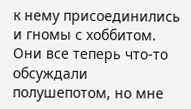к нему присоединились и гномы с хоббитом. Они все теперь что-то обсуждали полушепотом, но мне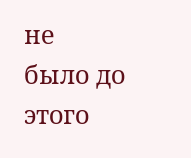не было до этого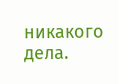никакого дела.